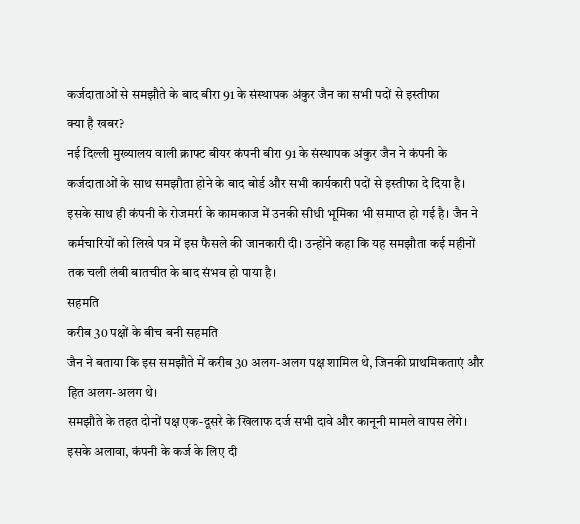कर्जदाताओं से समझौते के बाद बीरा 91 के संस्थापक अंकुर जैन का सभी पदों से इस्तीफा
क्या है खबर?
नई दिल्ली मुख्यालय वाली क्राफ्ट बीयर कंपनी बीरा 91 के संस्थापक अंकुर जैन ने कंपनी के कर्जदाताओं के साथ समझौता होने के बाद बोर्ड और सभी कार्यकारी पदों से इस्तीफा दे दिया है। इसके साथ ही कंपनी के रोजमर्रा के कामकाज में उनकी सीधी भूमिका भी समाप्त हो गई है। जैन ने कर्मचारियों को लिखे पत्र में इस फैसले की जानकारी दी। उन्होंने कहा कि यह समझौता कई महीनों तक चली लंबी बातचीत के बाद संभव हो पाया है।
सहमति
करीब 30 पक्षों के बीच बनी सहमति
जैन ने बताया कि इस समझौते में करीब 30 अलग-अलग पक्ष शामिल थे, जिनकी प्राथमिकताएं और हित अलग-अलग थे।
समझौते के तहत दोनों पक्ष एक-दूसरे के खिलाफ दर्ज सभी दावे और कानूनी मामले वापस लेंगे। इसके अलावा, कंपनी के कर्ज के लिए दी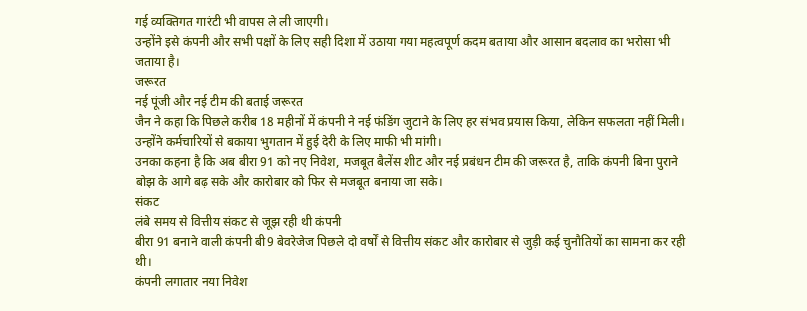गई व्यक्तिगत गारंटी भी वापस ले ली जाएगी।
उन्होंने इसे कंपनी और सभी पक्षों के लिए सही दिशा में उठाया गया महत्वपूर्ण कदम बताया और आसान बदलाव का भरोसा भी जताया है।
जरूरत
नई पूंजी और नई टीम की बताई जरूरत
जैन ने कहा कि पिछले करीब 18 महीनों में कंपनी ने नई फंडिंग जुटाने के लिए हर संभव प्रयास किया, लेकिन सफलता नहीं मिली। उन्होंने कर्मचारियों से बकाया भुगतान में हुई देरी के लिए माफी भी मांगी।
उनका कहना है कि अब बीरा 91 को नए निवेश, मजबूत बैलेंस शीट और नई प्रबंधन टीम की जरूरत है, ताकि कंपनी बिना पुराने बोझ के आगे बढ़ सके और कारोबार को फिर से मजबूत बनाया जा सके।
संकट
लंबे समय से वित्तीय संकट से जूझ रही थी कंपनी
बीरा 91 बनाने वाली कंपनी बी9 बेवरेजेज पिछले दो वर्षों से वित्तीय संकट और कारोबार से जुड़ी कई चुनौतियों का सामना कर रही थी।
कंपनी लगातार नया निवेश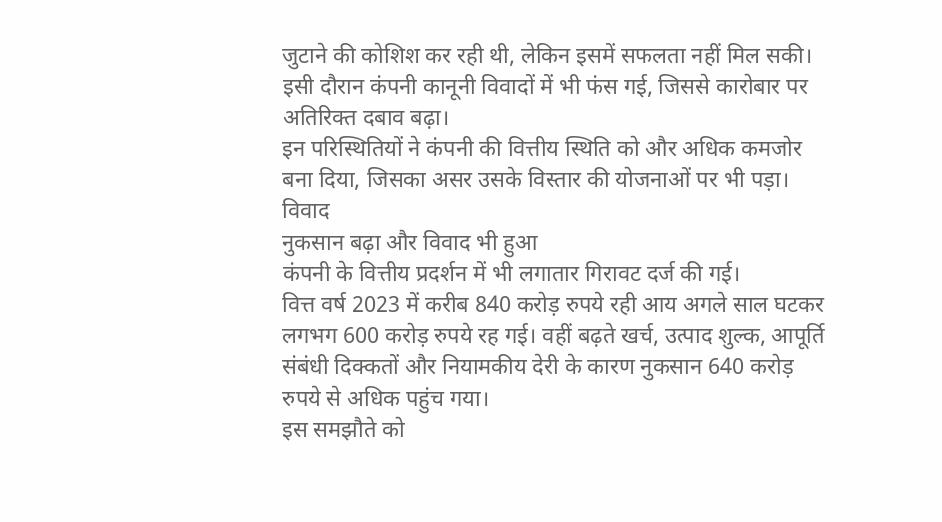जुटाने की कोशिश कर रही थी, लेकिन इसमें सफलता नहीं मिल सकी। इसी दौरान कंपनी कानूनी विवादों में भी फंस गई, जिससे कारोबार पर अतिरिक्त दबाव बढ़ा।
इन परिस्थितियों ने कंपनी की वित्तीय स्थिति को और अधिक कमजोर बना दिया, जिसका असर उसके विस्तार की योजनाओं पर भी पड़ा।
विवाद
नुकसान बढ़ा और विवाद भी हुआ
कंपनी के वित्तीय प्रदर्शन में भी लगातार गिरावट दर्ज की गई।
वित्त वर्ष 2023 में करीब 840 करोड़ रुपये रही आय अगले साल घटकर लगभग 600 करोड़ रुपये रह गई। वहीं बढ़ते खर्च, उत्पाद शुल्क, आपूर्ति संबंधी दिक्कतों और नियामकीय देरी के कारण नुकसान 640 करोड़ रुपये से अधिक पहुंच गया।
इस समझौते को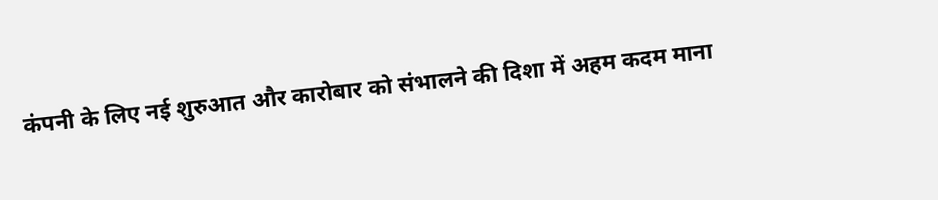कंपनी के लिए नई शुरुआत और कारोबार को संभालने की दिशा में अहम कदम माना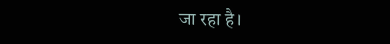जा रहा है।